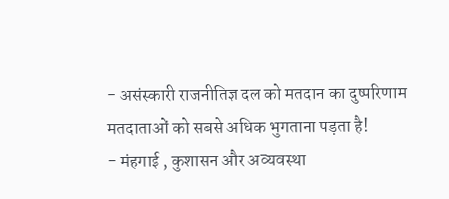- असंस्कारी राजनीतिज्ञ दल को मतदान का दुष्परिणाम मतदाताओं को सबसे अधिक भुगताना पड़ता है!
- मंहगाई , कुशासन और अव्यवस्था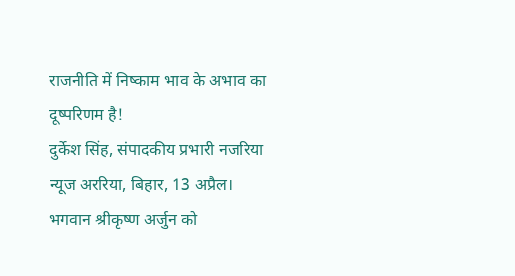राजनीति में निष्काम भाव के अभाव का दूष्परिणम है!
दुर्केश सिंह, संपादकीय प्रभारी नजरिया न्यूज अररिया, बिहार, 13 अप्रैल।
भगवान श्रीकृष्ण अर्जुन को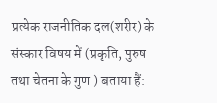प्रत्येक राजनीतिक दल(शरीर) के संस्कार विषय में (प्रकृति, पुरुष तथा चेतना के गुण ) बताया हैं: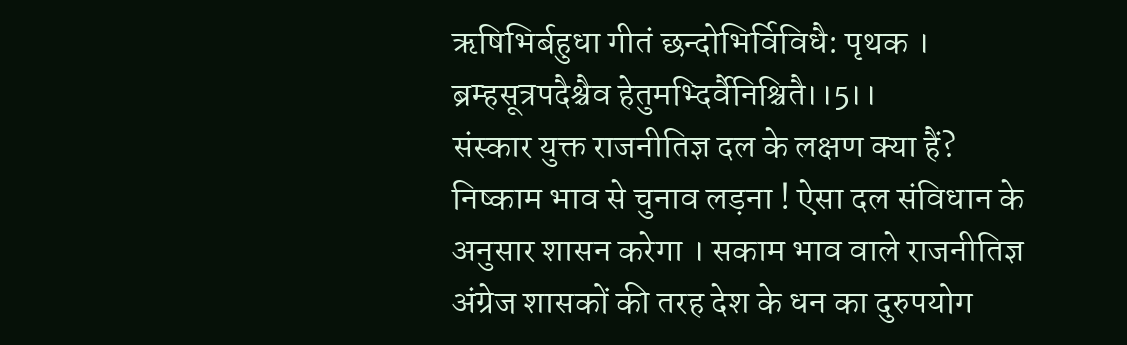ऋषिभिर्बहुधा गीतं छन्दोभिर्विविधै: पृथक ।
ब्रम्हसूत्रपदैश्चैव हेतुमभ्दिर्वैनिश्चितै।।5।।
संस्कार युक्त राजनीतिज्ञ दल के लक्षण क्या हैं?
निष्काम भाव से चुनाव लड़ना ! ऐसा दल संविधान के अनुसार शासन करेगा । सकाम भाव वाले राजनीतिज्ञ अंग्रेज शासकों की तरह देश के धन का दुरुपयोग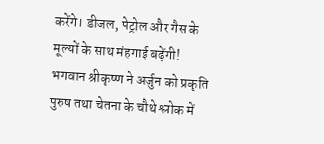करेंगे। डीजल, पेट्रोल और गैस के मूल्यों के साथ मंहगाई बढ़ेंगी!
भगवान श्रीकृष्ण ने अर्जुन को प्रकृति पुरुष तथा चेतना के चौथे श्लोक में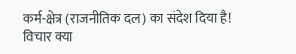कर्म-क्षेत्र (राजनीतिक दल) का संदेश दिया है!
विचार क्या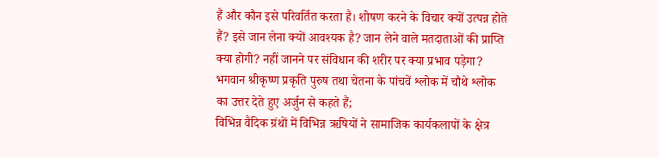हैं और कौन इसे परिवर्तित करता है। शोषण करने के विचार क्यों उत्पन्न होते हैं? इसे जान लेना क्यों आवश्यक है? जान लेने वाले मतदाताओं की प्राप्ति क्या होगी? नहीं जानने पर संविधान की शरीर पर क्या प्रभाव पड़ेगा?
भगवान श्रीकृष्ण प्रकृति पुरुष तथा चेतना के पांचवें श्लोक में चौथे श्लोक का उत्तर देते हुए अर्जुन से कहते हैं;
विभिन्न वैदिक ग्रंथों में विभिन्न ऋषियों ने सामाजिक कार्यकलापों के क्षेत्र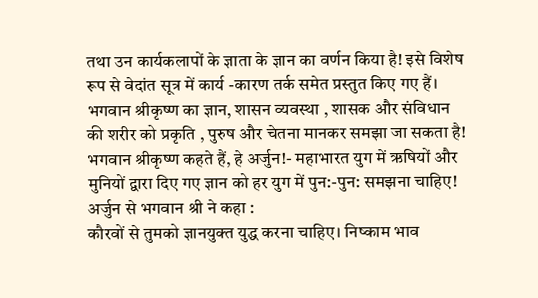तथा उन कार्यकलापों के ज्ञाता के ज्ञान का वर्णन किया है! इसे विशेष रूप से वेदांत सूत्र में कार्य -कारण तर्क समेत प्रस्तुत किए गए हैं।
भगवान श्रीकृष्ण का ज्ञान, शासन व्यवस्था , शासक और संविधान की शरीर को प्रकृति , पुरुष और चेतना मानकर समझा जा सकता है!
भगवान श्रीकृष्ण कहते हैं, हे अर्जुन!- महाभारत युग में ऋषियों और मुनियों द्वारा दिए गए ज्ञान को हर युग में पुन:-पुन: समझना चाहिए! अर्जुन से भगवान श्री ने कहा :
कौरवों से तुमको ज्ञानयुक्त युद्ध करना चाहिए। निष्काम भाव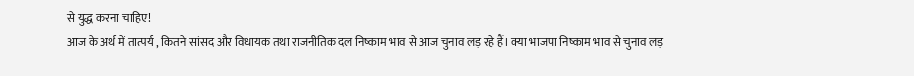से युद्ध करना चाहिए!
आज के अर्थ में तात्पर्य , कितने सांसद और विधायक तथा राजनीतिक दल निष्काम भाव से आज चुनाव लड़ रहे हैं। क्या भाजपा निष्काम भाव से चुनाव लड़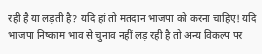रही है या लड़ती है? यदि हां तो मतदान भाजपा को करना चाहिए! यदि भाजपा निष्काम भाव से चुनाव नहीं लड़ रही है तो अन्य विकल्प पर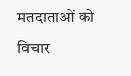मतदाताओं को विचार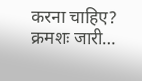करना चाहिए? क्रमशः जारी…